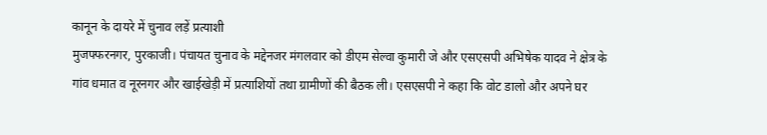कानून के दायरे में चुनाव लड़ें प्रत्याशी
मुजफ्फरनगर, पुरकाजी। पंचायत चुनाव के मद्देनजर मंगलवार को डीएम सेल्वा कुमारी जे और एसएसपी अभिषेक यादव ने क्षेत्र के गांव धमात व नूरनगर और खाईखेड़ी में प्रत्याशियों तथा ग्रामीणों की बैठक ली। एसएसपी ने कहा कि वोट डालो और अपने घर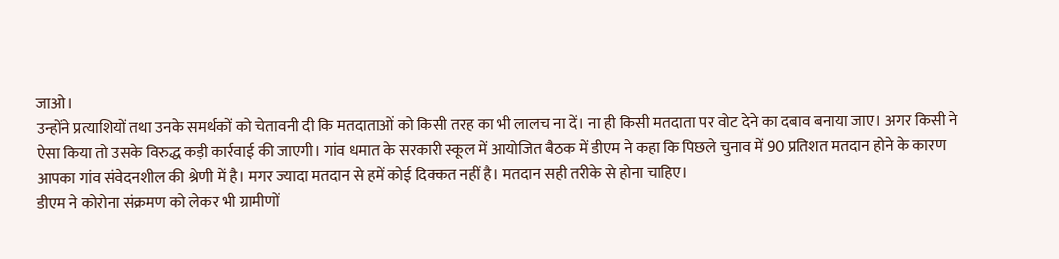जाओ।
उन्होंने प्रत्याशियों तथा उनके समर्थकों को चेतावनी दी कि मतदाताओं को किसी तरह का भी लालच ना दें। ना ही किसी मतदाता पर वोट देने का दबाव बनाया जाए। अगर किसी ने ऐसा किया तो उसके विरुद्ध कड़ी कार्रवाई की जाएगी। गांव धमात के सरकारी स्कूल में आयोजित बैठक में डीएम ने कहा कि पिछले चुनाव में 90 प्रतिशत मतदान होने के कारण आपका गांव संवेदनशील की श्रेणी में है। मगर ज्यादा मतदान से हमें कोई दिक्कत नहीं है। मतदान सही तरीके से होना चाहिए।
डीएम ने कोरोना संक्रमण को लेकर भी ग्रामीणों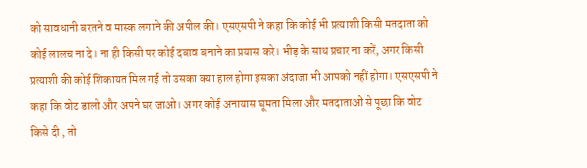को सावधानी बरतने व मास्क लगाने की अपील की। एसएसपी ने कहा कि कोई भी प्रत्याशी किसी मतदाता को कोई लालच ना दे। ना ही किसी पर कोई दबाव बनाने का प्रयास करे। भीड़ के साथ प्रचार ना करें, अगर किसी प्रत्याशी की कोई शिकायत मिल गई तो उसका क्या हाल होगा इसका अंदाजा भी आपको नहीं होगा। एसएसपी ने कहा कि वोट डालो और अपने घर जाओ। अगर कोई अनायास घूमता मिला और मतदाताओं से पूछा कि वोट किसे दी , तो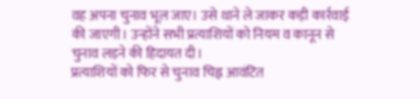वह अपना चुनाव भूल जाए। उसे थाने ले जाकर कड़ी कार्रवाई की जाएगी। उन्होंने सभी प्रत्याशियों को नियम व कानून से चुनाव लड़ने की हिदायत दी।
प्रत्याशियों को फिर से चुनाव चिह्न आवंटित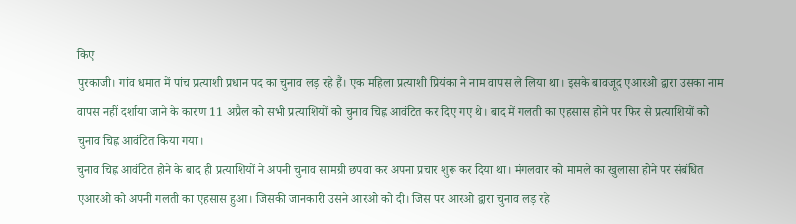किए
पुरकाजी। गांव धमात में पांच प्रत्याशी प्रधान पद का चुनाव लड़ रहे हैं। एक महिला प्रत्याशी प्रियंका ने नाम वापस ले लिया था। इसके बावजूद एआरओ द्वारा उसका नाम वापस नहीं दर्शाया जाने के कारण 11 अप्रैल को सभी प्रत्याशियों को चुनाव चिह्न आवंटित कर दिए गए थे। बाद में गलती का एहसास होने पर फिर से प्रत्याशियों को चुनाव चिह्न आवंटित किया गया।
चुनाव चिह्न आवंटित होने के बाद ही प्रत्याशियों ने अपनी चुनाव सामग्री छपवा कर अपना प्रचार शुरू कर दिया था। मंगलवार को मामले का खुलासा होने पर संबंधित एआरओ को अपनी गलती का एहसास हुआ। जिसकी जानकारी उसने आरओ को दी। जिस पर आरओ द्वारा चुनाव लड़ रहे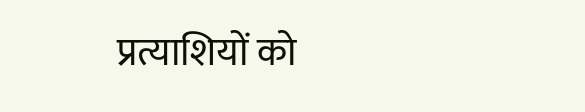प्रत्याशियों को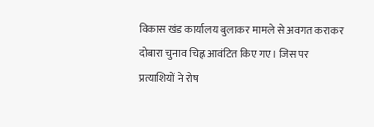विकास खंड कार्यालय बुलाकर मामले से अवगत कराकर दोबारा चुनाव चिह्न आवंटित किए गए। जिस पर प्रत्याशियों ने रोष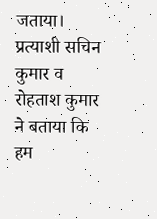जताया। प्रत्याशी सचिन कुमार व रोहताश कुमार ने बताया कि हम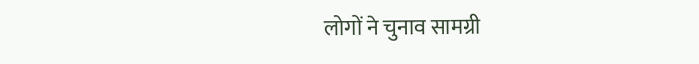लोगों ने चुनाव सामग्री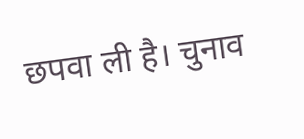छपवा ली है। चुनाव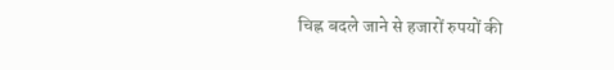चिह्न बदले जाने से हजारों रुपयों की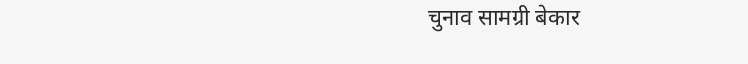चुनाव सामग्री बेकार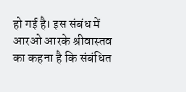हो गई है। इस संबंध में आरओ आरके श्रीवास्तव का कहना है कि संबंधित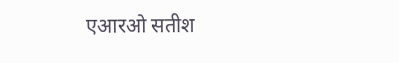एआरओ सतीश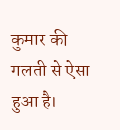कुमार की गलती से ऐसा हुआ है।